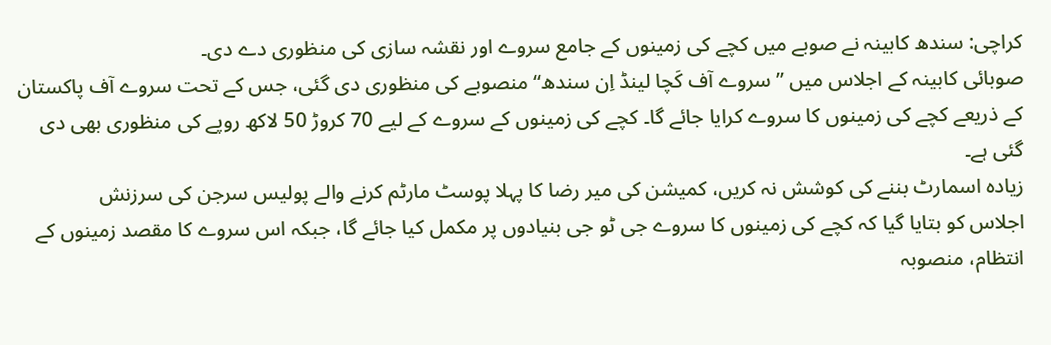کراچی: سندھ کابینہ نے صوبے میں کچے کی زمینوں کے جامع سروے اور نقشہ سازی کی منظوری دے دی۔
صوبائی کابینہ کے اجلاس میں ’’سروے آف کَچا لینڈ اِن سندھ‘‘ منصوبے کی منظوری دی گئی، جس کے تحت سروے آف پاکستان کے ذریعے کچے کی زمینوں کا سروے کرایا جائے گا۔ کچے کی زمینوں کے سروے کے لیے 70 کروڑ 50 لاکھ روپے کی منظوری بھی دی گئی ہے۔
زیادہ اسمارٹ بننے کی کوشش نہ کریں، کمیشن کی میر رضا کا پہلا پوسٹ مارٹم کرنے والے پولیس سرجن کی سرزنش
اجلاس کو بتایا گیا کہ کچے کی زمینوں کا سروے جی ٹو جی بنیادوں پر مکمل کیا جائے گا، جبکہ اس سروے کا مقصد زمینوں کے انتظام، منصوبہ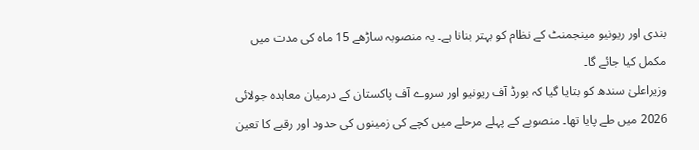بندی اور ریونیو مینجمنٹ کے نظام کو بہتر بنانا ہے۔ یہ منصوبہ ساڑھے 15 ماہ کی مدت میں مکمل کیا جائے گا۔
وزیراعلیٰ سندھ کو بتایا گیا کہ بورڈ آف ریونیو اور سروے آف پاکستان کے درمیان معاہدہ جولائی 2026 میں طے پایا تھا۔ منصوبے کے پہلے مرحلے میں کچے کی زمینوں کی حدود اور رقبے کا تعین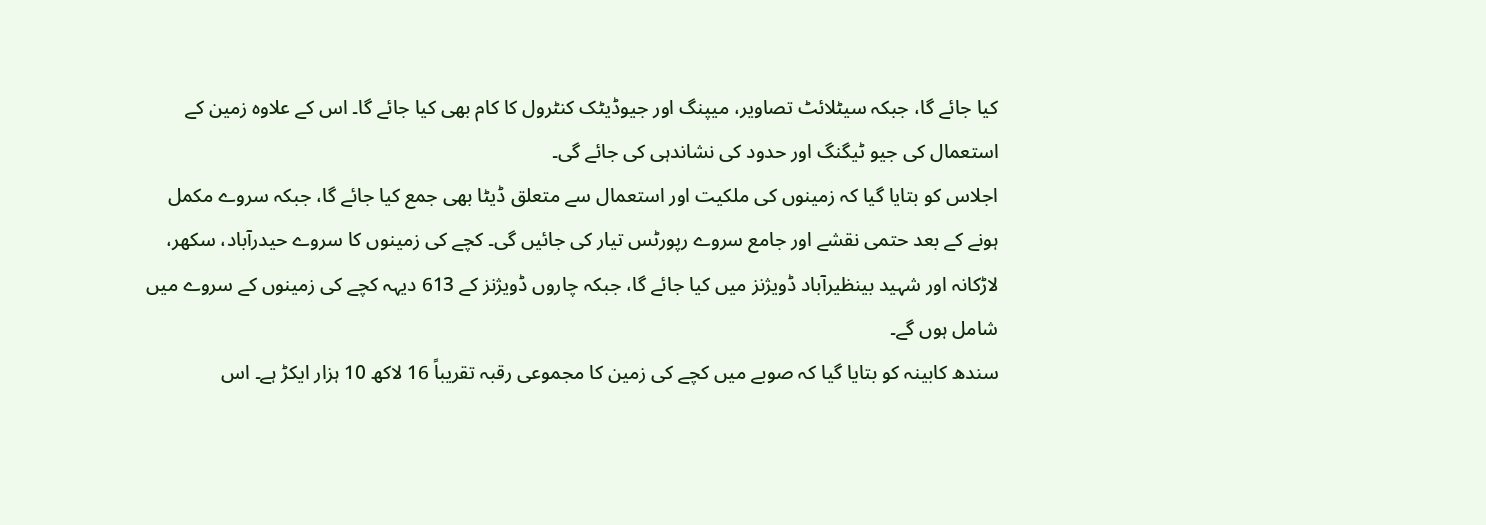کیا جائے گا، جبکہ سیٹلائٹ تصاویر، میپنگ اور جیوڈیٹک کنٹرول کا کام بھی کیا جائے گا۔ اس کے علاوہ زمین کے استعمال کی جیو ٹیگنگ اور حدود کی نشاندہی کی جائے گی۔
اجلاس کو بتایا گیا کہ زمینوں کی ملکیت اور استعمال سے متعلق ڈیٹا بھی جمع کیا جائے گا، جبکہ سروے مکمل ہونے کے بعد حتمی نقشے اور جامع سروے رپورٹس تیار کی جائیں گی۔ کچے کی زمینوں کا سروے حیدرآباد، سکھر، لاڑکانہ اور شہید بینظیرآباد ڈویژنز میں کیا جائے گا، جبکہ چاروں ڈویژنز کے 613 دیہہ کچے کی زمینوں کے سروے میں شامل ہوں گے۔
سندھ کابینہ کو بتایا گیا کہ صوبے میں کچے کی زمین کا مجموعی رقبہ تقریباً 16 لاکھ 10 ہزار ایکڑ ہے۔ اس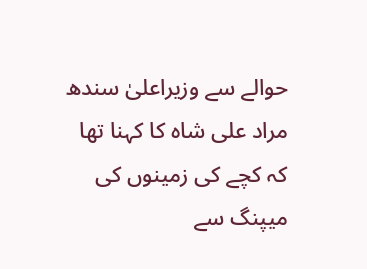حوالے سے وزیراعلیٰ سندھ مراد علی شاہ کا کہنا تھا کہ کچے کی زمینوں کی میپنگ سے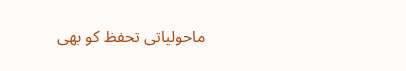ماحولیاتی تحفظ کو بھی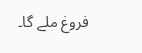فروغ ملے گا۔